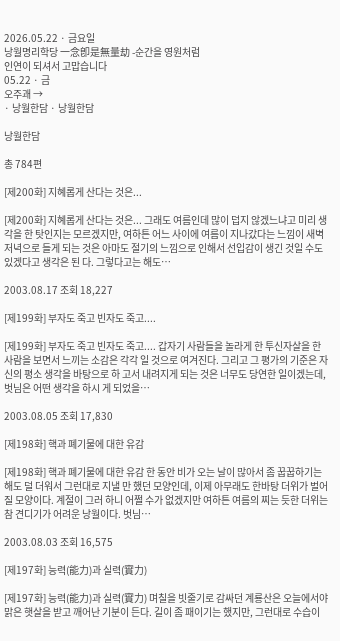2026.05.22 · 금요일
낭월명리학당 一念卽是無量劫 -순간을 영원처럼
인연이 되셔서 고맙습니다
05.22 · 금
오주괘 →
· 낭월한담 · 낭월한담

낭월한담

총 784편

[제200화] 지혜롭게 산다는 것은...

[제200화] 지혜롭게 산다는 것은... 그래도 여름인데 많이 덥지 않겠느냐고 미리 생각을 한 탓인지는 모르겠지만, 여하튼 어느 사이에 여름이 지나갔다는 느낌이 새벽 저녁으로 들게 되는 것은 아마도 절기의 느낌으로 인해서 선입감이 생긴 것일 수도 있겠다고 생각은 된 다. 그렇다고는 해도…

2003.08.17 조회 18,227

[제199화] 부자도 죽고 빈자도 죽고....

[제199화] 부자도 죽고 빈자도 죽고.... 갑자기 사람들을 놀라게 한 투신자살을 한 사람을 보면서 느끼는 소감은 각각 일 것으로 여겨진다. 그리고 그 평가의 기준은 자신의 평소 생각을 바탕으로 하 고서 내려지게 되는 것은 너무도 당연한 일이겠는데, 벗님은 어떤 생각을 하시 게 되었을…

2003.08.05 조회 17,830

[제198화] 핵과 폐기물에 대한 유감

[제198화] 핵과 폐기물에 대한 유감 한 동안 비가 오는 날이 많아서 좀 꿉꿉하기는 해도 덜 더워서 그런대로 지낼 만 했던 모양인데, 이제 아무래도 한바탕 더위가 벌어질 모양이다. 계절이 그러 하니 어쩔 수가 없겠지만 여하튼 여름의 찌는 듯한 더위는 참 견디기가 어려운 낭월이다. 벗님…

2003.08.03 조회 16,575

[제197화] 능력(能力)과 실력(實力)

[제197화] 능력(能力)과 실력(實力) 며칠을 빗줄기로 감싸던 계룡산은 오늘에서야 맑은 햇살을 받고 깨어난 기분이 든다. 길이 좀 패이기는 했지만, 그런대로 수습이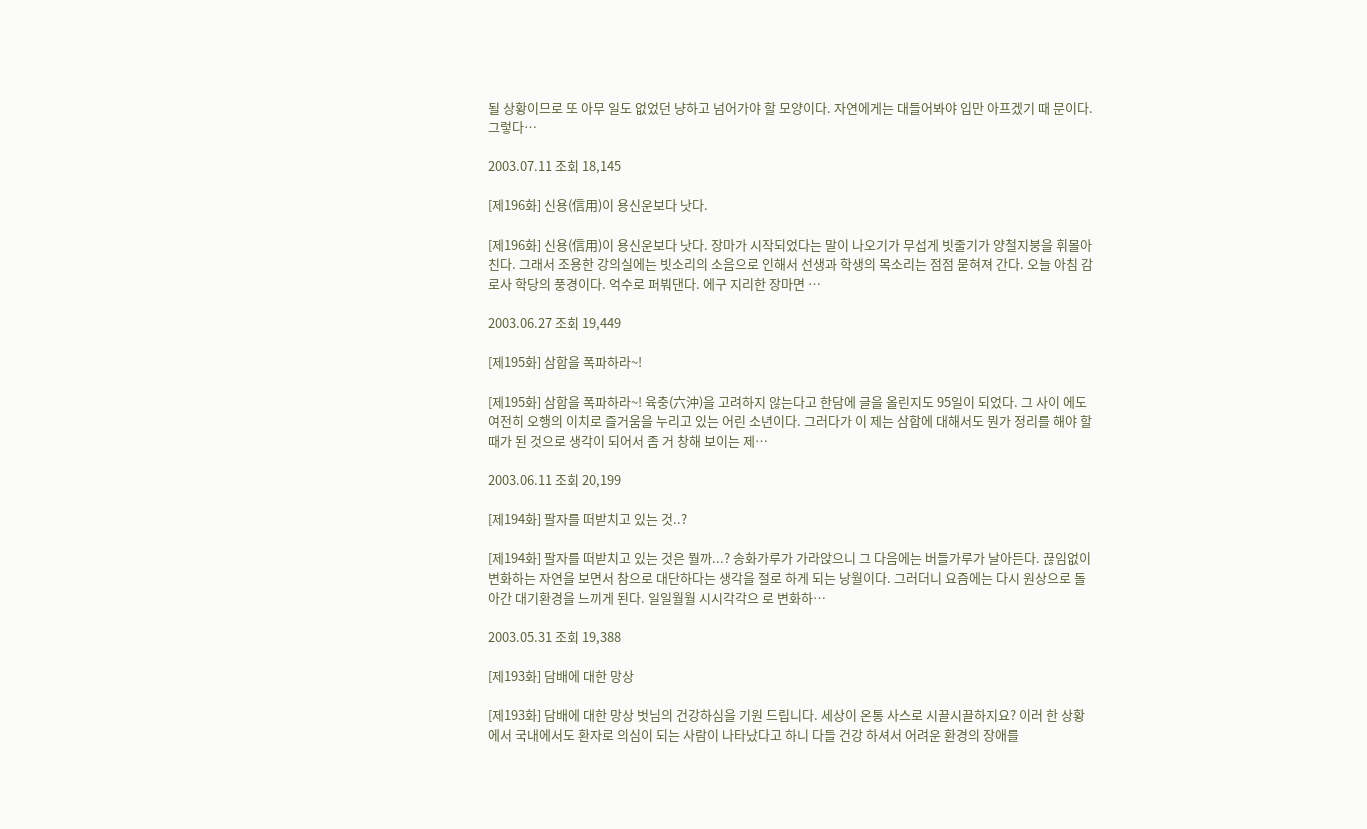될 상황이므로 또 아무 일도 없었던 냥하고 넘어가야 할 모양이다. 자연에게는 대들어봐야 입만 아프겠기 때 문이다. 그렇다…

2003.07.11 조회 18,145

[제196화] 신용(信用)이 용신운보다 낫다.

[제196화] 신용(信用)이 용신운보다 낫다. 장마가 시작되었다는 말이 나오기가 무섭게 빗줄기가 양철지붕을 휘몰아친다. 그래서 조용한 강의실에는 빗소리의 소음으로 인해서 선생과 학생의 목소리는 점점 묻혀져 간다. 오늘 아침 감로사 학당의 풍경이다. 억수로 퍼붜댄다. 에구 지리한 장마면 …

2003.06.27 조회 19,449

[제195화] 삼합을 폭파하라~!

[제195화] 삼합을 폭파하라~! 육충(六沖)을 고려하지 않는다고 한담에 글을 올린지도 95일이 되었다. 그 사이 에도 여전히 오행의 이치로 즐거움을 누리고 있는 어린 소년이다. 그러다가 이 제는 삼합에 대해서도 뭔가 정리를 해야 할 때가 된 것으로 생각이 되어서 좀 거 창해 보이는 제…

2003.06.11 조회 20,199

[제194화] 팔자를 떠받치고 있는 것..?

[제194화] 팔자를 떠받치고 있는 것은 뭘까...? 송화가루가 가라앉으니 그 다음에는 버들가루가 날아든다. 끊임없이 변화하는 자연을 보면서 참으로 대단하다는 생각을 절로 하게 되는 낭월이다. 그러더니 요즘에는 다시 원상으로 돌아간 대기환경을 느끼게 된다. 일일월월 시시각각으 로 변화하…

2003.05.31 조회 19,388

[제193화] 담배에 대한 망상

[제193화] 담배에 대한 망상 벗님의 건강하심을 기원 드립니다. 세상이 온통 사스로 시끌시끌하지요? 이러 한 상황에서 국내에서도 환자로 의심이 되는 사람이 나타났다고 하니 다들 건강 하셔서 어려운 환경의 장애를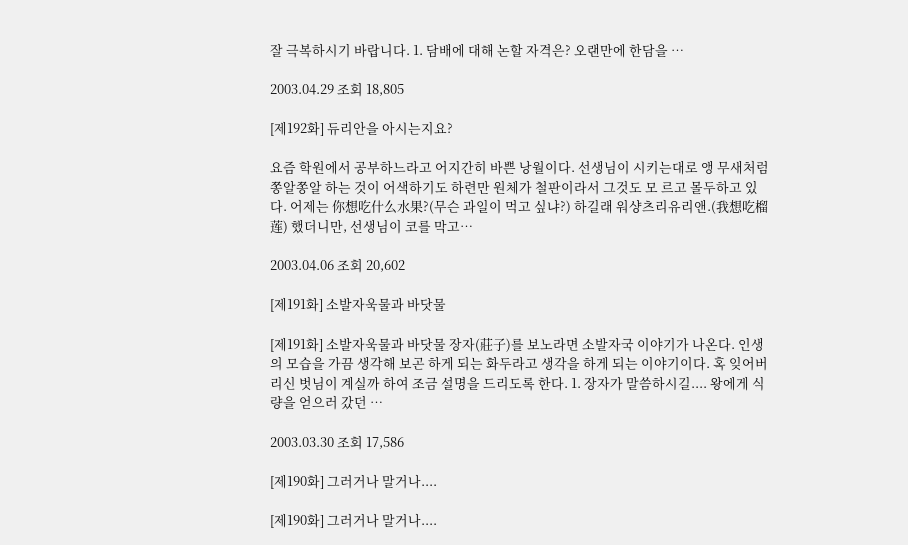잘 극복하시기 바랍니다. 1. 담배에 대해 논할 자격은? 오랜만에 한담을 …

2003.04.29 조회 18,805

[제192화] 듀리안을 아시는지요?

요즘 학원에서 공부하느라고 어지간히 바쁜 낭월이다. 선생님이 시키는대로 앵 무새처럼 쫑알쫑알 하는 것이 어색하기도 하련만 원체가 철판이라서 그것도 모 르고 몰두하고 있다. 어제는 你想吃什么水果?(무슨 과일이 먹고 싶냐?) 하길래 워샹츠리유리앤.(我想吃榴莲) 했더니만, 선생님이 코를 막고…

2003.04.06 조회 20,602

[제191화] 소발자욱물과 바닷물

[제191화] 소발자욱물과 바닷물 장자(莊子)를 보노라면 소발자국 이야기가 나온다. 인생의 모습을 가끔 생각해 보곤 하게 되는 화두라고 생각을 하게 되는 이야기이다. 혹 잊어버리신 벗님이 계실까 하여 조금 설명을 드리도록 한다. 1. 장자가 말씀하시길.... 왕에게 식량을 얻으러 갔던 …

2003.03.30 조회 17,586

[제190화] 그러거나 말거나....

[제190화] 그러거나 말거나....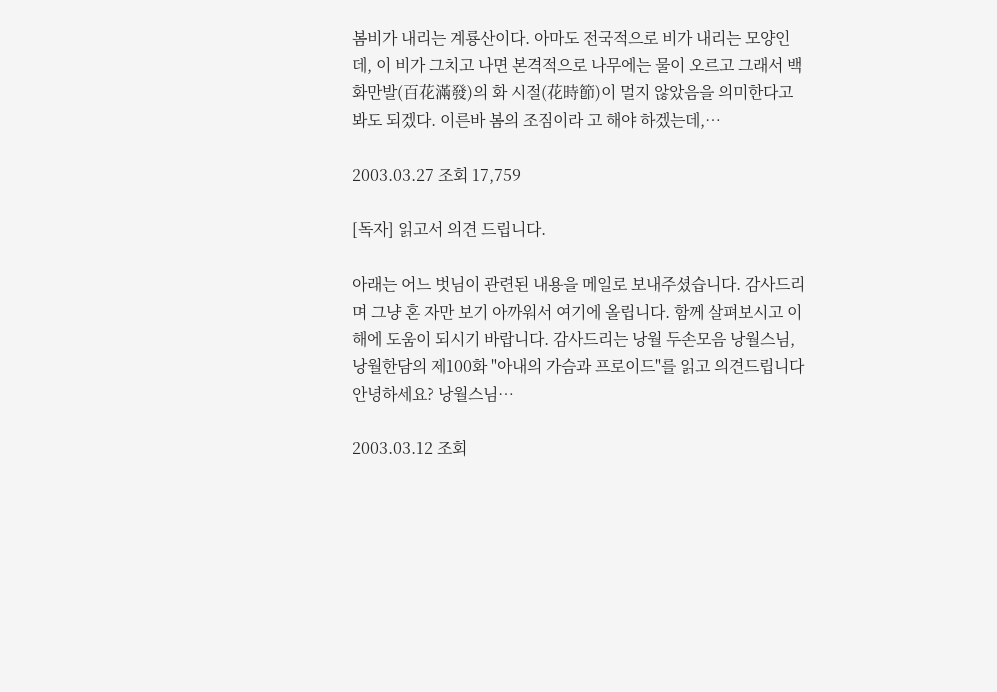봄비가 내리는 계룡산이다. 아마도 전국적으로 비가 내리는 모양인데, 이 비가 그치고 나면 본격적으로 나무에는 물이 오르고 그래서 백화만발(百花滿發)의 화 시절(花時節)이 멀지 않았음을 의미한다고 봐도 되겠다. 이른바 봄의 조짐이라 고 해야 하겠는데,…

2003.03.27 조회 17,759

[독자] 읽고서 의견 드립니다.

아래는 어느 벗님이 관련된 내용을 메일로 보내주셨습니다. 감사드리며 그냥 혼 자만 보기 아까워서 여기에 올립니다. 함께 살펴보시고 이해에 도움이 되시기 바랍니다. 감사드리는 낭월 두손모음 낭월스님, 낭월한담의 제100화 "아내의 가슴과 프로이드"를 읽고 의견드립니다 안녕하세요? 낭월스님…

2003.03.12 조회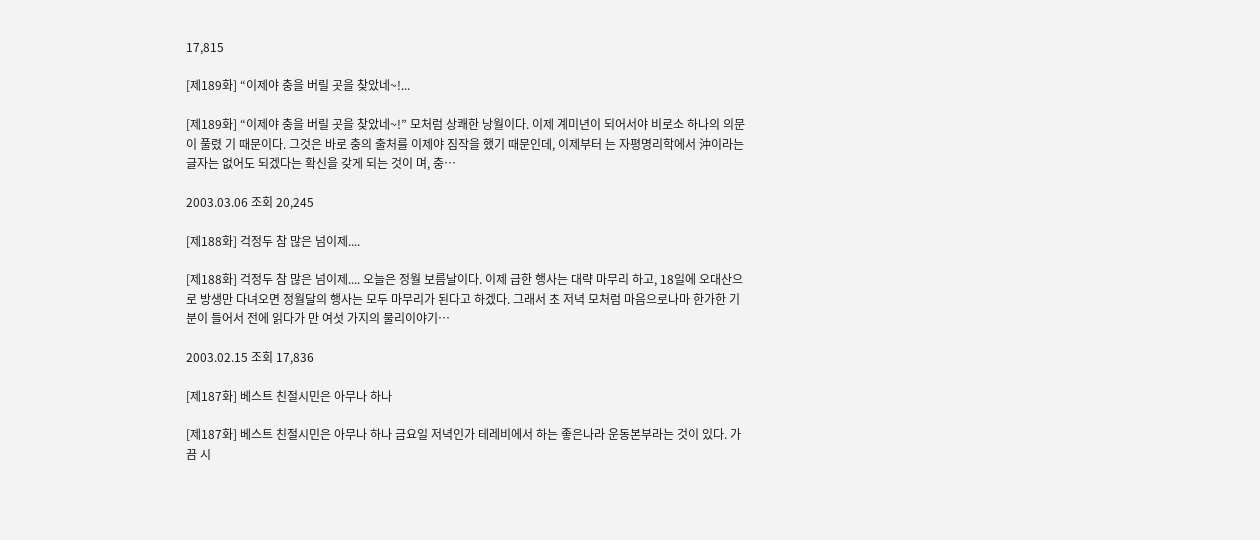17,815

[제189화] “이제야 충을 버릴 곳을 찾았네~!...

[제189화] “이제야 충을 버릴 곳을 찾았네~!” 모처럼 상쾌한 낭월이다. 이제 계미년이 되어서야 비로소 하나의 의문이 풀렸 기 때문이다. 그것은 바로 충의 출처를 이제야 짐작을 했기 때문인데, 이제부터 는 자평명리학에서 沖이라는 글자는 없어도 되겠다는 확신을 갖게 되는 것이 며, 충…

2003.03.06 조회 20,245

[제188화] 걱정두 참 많은 넘이제....

[제188화] 걱정두 참 많은 넘이제.... 오늘은 정월 보름날이다. 이제 급한 행사는 대략 마무리 하고, 18일에 오대산으 로 방생만 다녀오면 정월달의 행사는 모두 마무리가 된다고 하겠다. 그래서 초 저녁 모처럼 마음으로나마 한가한 기분이 들어서 전에 읽다가 만 여섯 가지의 물리이야기…

2003.02.15 조회 17,836

[제187화] 베스트 친절시민은 아무나 하나

[제187화] 베스트 친절시민은 아무나 하나 금요일 저녁인가 테레비에서 하는 좋은나라 운동본부라는 것이 있다. 가끔 시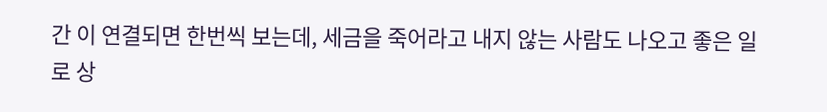간 이 연결되면 한번씩 보는데, 세금을 죽어라고 내지 않는 사람도 나오고 좋은 일 로 상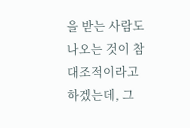을 받는 사람도 나오는 것이 참 대조적이라고 하겠는데, 그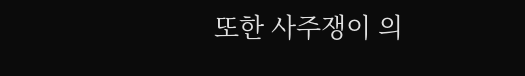또한 사주쟁이 의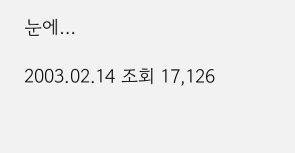눈에…

2003.02.14 조회 17,126